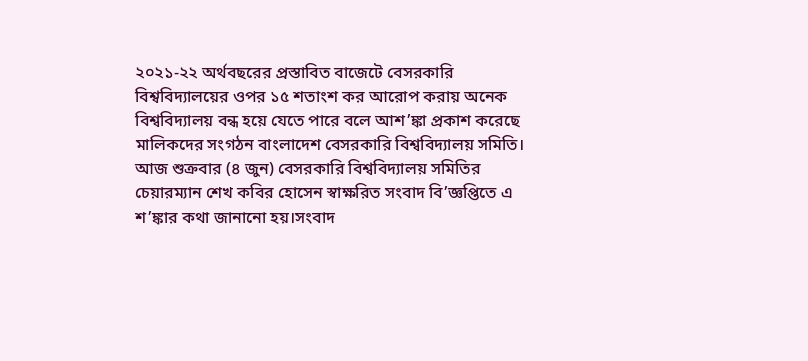২০২১-২২ অর্থবছরের প্রস্তাবিত বাজেটে বেসরকারি বিশ্ববিদ্যালয়ের ওপর ১৫ শতাংশ কর আরোপ করায় অনেক বিশ্ববিদ্যালয় বন্ধ হয়ে যেতে পারে বলে আশ’ঙ্কা প্রকাশ করেছে মালিকদের সংগঠন বাংলাদেশ বেসরকারি বিশ্ববিদ্যালয় সমিতি।
আজ শুক্রবার (৪ জুন) বেসরকারি বিশ্ববিদ্যালয় সমিতির চেয়ারম্যান শেখ কবির হোসেন স্বাক্ষরিত সংবাদ বি’জ্ঞপ্তিতে এ শ’ঙ্কার কথা জানানো হয়।সংবাদ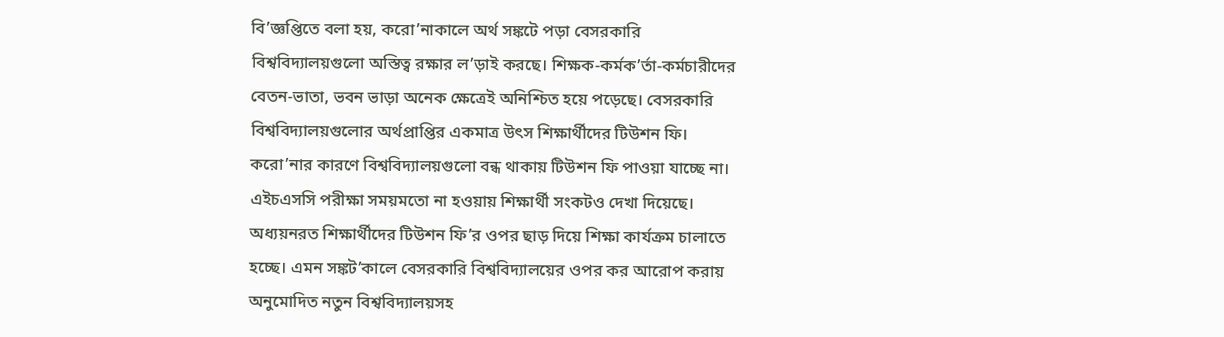বি’জ্ঞপ্তিতে বলা হয়, করো’নাকালে অর্থ সঙ্কটে পড়া বেসরকারি বিশ্ববিদ্যালয়গুলো অস্তিত্ব রক্ষার ল’ড়াই করছে। শিক্ষক-কর্মক’র্তা-কর্মচারীদের বেতন-ভাতা, ভবন ভাড়া অনেক ক্ষেত্রেই অনিশ্চিত হয়ে পড়েছে। বেসরকারি বিশ্ববিদ্যালয়গুলোর অর্থপ্রাপ্তির একমাত্র উৎস শিক্ষার্থীদের টিউশন ফি।
করো’নার কারণে বিশ্ববিদ্যালয়গুলো বন্ধ থাকায় টিউশন ফি পাওয়া যাচ্ছে না। এইচএসসি পরীক্ষা সময়মতো না হওয়ায় শিক্ষার্থী সংকটও দেখা দিয়েছে। অধ্যয়নরত শিক্ষার্থীদের টিউশন ফি’র ওপর ছাড় দিয়ে শিক্ষা কার্যক্রম চালাতে হচ্ছে। এমন সঙ্কট’কালে বেসরকারি বিশ্ববিদ্যালয়ের ওপর কর আরোপ করায় অনুমোদিত নতুন বিশ্ববিদ্যালয়সহ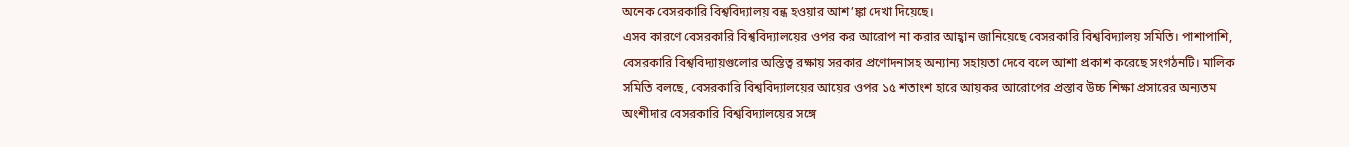অনেক বেসরকারি বিশ্ববিদ্যালয় বন্ধ হওয়ার আশ’ঙ্কা দেখা দিয়েছে।
এসব কারণে বেসরকারি বিশ্ববিদ্যালয়ের ওপর কর আরোপ না করার আহ্বান জানিয়েছে বেসরকারি বিশ্ববিদ্যালয় সমিতি। পাশাপাশি, বেসরকারি বিশ্ববিদ্যায়গুলোর অস্তিত্ব রক্ষায় সরকার প্রণোদনাসহ অন্যান্য সহায়তা দেবে বলে আশা প্রকাশ করেছে সংগঠনটি। মালিক সমিতি বলছে, বেসরকারি বিশ্ববিদ্যালয়ের আয়ের ওপর ১৫ শতাংশ হারে আয়কর আরোপের প্রস্তাব উচ্চ শিক্ষা প্রসারের অন্যতম অংশীদার বেসরকারি বিশ্ববিদ্যালয়ের সঙ্গে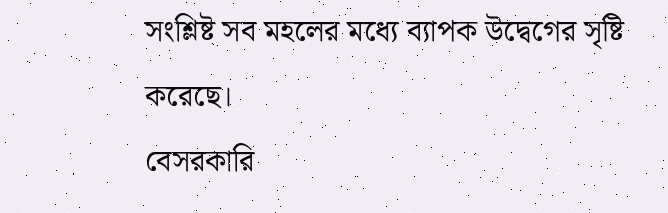সংশ্লিষ্ট সব মহলের মধ্যে ব্যাপক উদ্বেগের সৃষ্টি করেছে।
বেসরকারি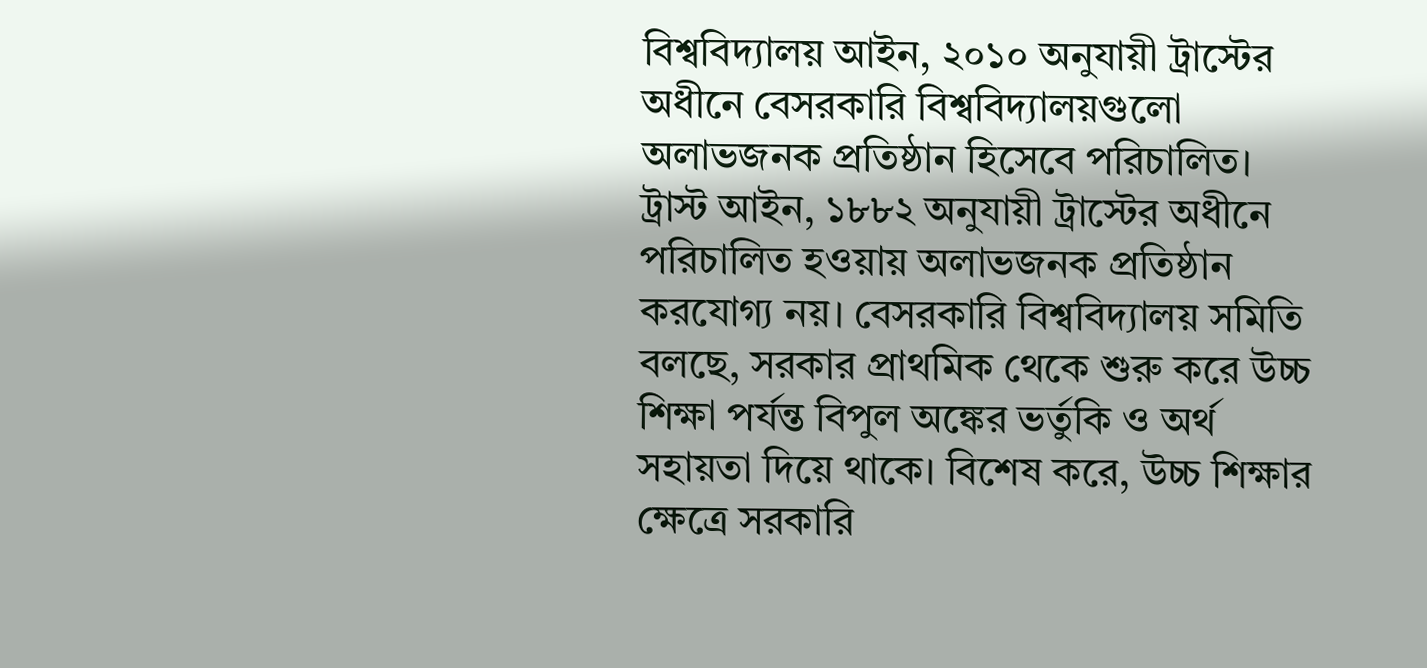বিশ্ববিদ্যালয় আইন, ২০১০ অনুযায়ী ট্রাস্টের অধীনে বেসরকারি বিশ্ববিদ্যালয়গুলো অলাভজনক প্রতিষ্ঠান হিসেবে পরিচালিত। ট্রাস্ট আইন, ১৮৮২ অনুযায়ী ট্রাস্টের অধীনে পরিচালিত হওয়ায় অলাভজনক প্রতিষ্ঠান করযোগ্য নয়। বেসরকারি বিশ্ববিদ্যালয় সমিতি বলছে, সরকার প্রাথমিক থেকে শুরু করে উচ্চ শিক্ষা পর্যন্ত বিপুল অঙ্কের ভর্তুকি ও অর্থ সহায়তা দিয়ে থাকে। বিশেষ করে, উচ্চ শিক্ষার ক্ষেত্রে সরকারি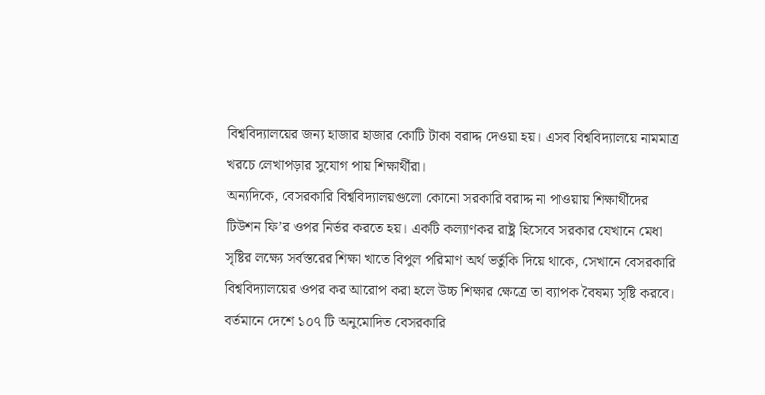বিশ্ববিদ্যালয়ের জন্য হাজার হাজার কোটি টাকা বরাদ্দ দেওয়া হয়। এসব বিশ্ববিদ্যালয়ে নামমাত্র খরচে লেখাপড়ার সুযোগ পায় শিক্ষার্থীরা।
অন্যদিকে, বেসরকারি বিশ্ববিদ্যালয়গুলো কোনো সরকারি বরাদ্দ না পাওয়ায় শিক্ষার্থীদের টিউশন ফি’র ওপর নির্ভর করতে হয়। একটি কল্যাণকর রাষ্ট্র হিসেবে সরকার যেখানে মেধা সৃষ্টির লক্ষ্যে সর্বস্তরের শিক্ষা খাতে বিপুল পরিমাণ অর্থ ভর্তুকি দিয়ে থাকে, সেখানে বেসরকারি বিশ্ববিদ্যালয়ের ওপর কর আরোপ করা হলে উচ্চ শিক্ষার ক্ষেত্রে তা ব্যাপক বৈষম্য সৃষ্টি করবে। বর্তমানে দেশে ১০৭ টি অনুমোদিত বেসরকারি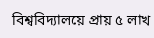বিশ্ববিদ্যালয়ে প্রায় ৫ লাখ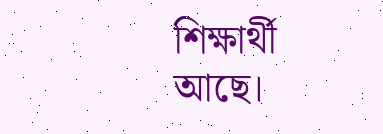শিক্ষার্থী আছে।